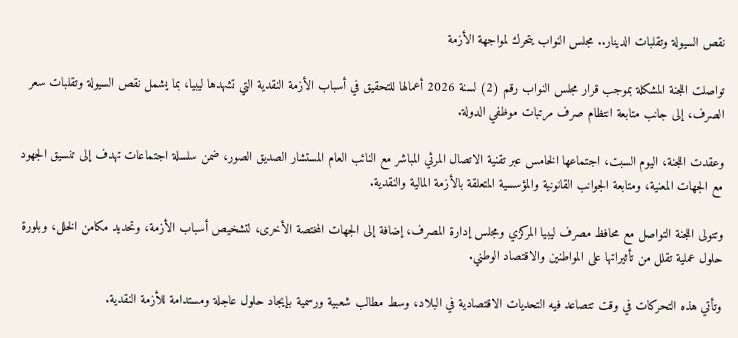نقص السيولة وتقلبات الدينار.. مجلس النواب يتحرك لمواجهة الأزمة

تواصلت اللجنة المشكلة بموجب قرار مجلس النواب رقم (2) لسنة 2026 أعمالها للتحقيق في أسباب الأزمة النقدية التي تشهدها ليبيا، بما يشمل نقص السيولة وتقلبات سعر الصرف، إلى جانب متابعة انتظام صرف مرتبات موظفي الدولة.

وعقدت اللجنة، اليوم السبت، اجتماعها الخامس عبر تقنية الاتصال المرئي المباشر مع النائب العام المستشار الصديق الصور، ضمن سلسلة اجتماعات تهدف إلى تنسيق الجهود مع الجهات المعنية، ومتابعة الجوانب القانونية والمؤسسية المتعلقة بالأزمة المالية والنقدية.

وتتولى اللجنة التواصل مع محافظ مصرف ليبيا المركزي ومجلس إدارة المصرف، إضافة إلى الجهات المختصة الأخرى، لتشخيص أسباب الأزمة، وتحديد مكامن الخلل، وبلورة حلول عملية تقلل من تأثيراتها على المواطنين والاقتصاد الوطني.

وتأتي هذه التحركات في وقت تتصاعد فيه التحديات الاقتصادية في البلاد، وسط مطالب شعبية ورسمية بإيجاد حلول عاجلة ومستدامة للأزمة النقدية.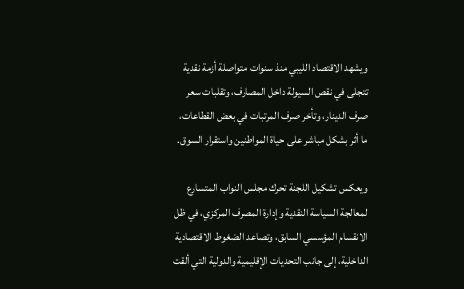ويشهد الاقتصاد الليبي منذ سنوات متواصلة أزمة نقدية تتجلى في نقص السيولة داخل المصارف، وتقلبات سعر صرف الدينار، وتأخر صرف المرتبات في بعض القطاعات، ما أثر بشكل مباشر على حياة المواطنين واستقرار السوق.

ويعكس تشكيل اللجنة تحرك مجلس النواب المتسارع لمعالجة السياسة النقدية وإدارة المصرف المركزي، في ظل الانقسام المؤسسي السابق، وتصاعد الضغوط الاقتصادية الداخلية، إلى جانب التحديات الإقليمية والدولية التي ألقت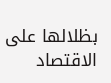بظلالها على الاقتصاد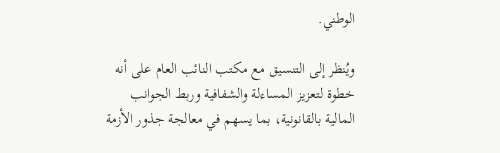الوطني.

ويُنظر إلى التنسيق مع مكتب النائب العام على أنه خطوة لتعزيز المساءلة والشفافية وربط الجوانب المالية بالقانونية، بما يسهم في معالجة جذور الأزمة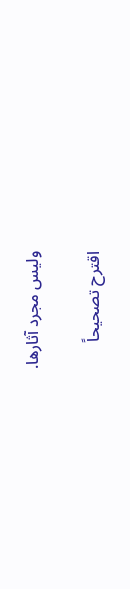وليس مجرد آثارها.

اقترح تصحيحاً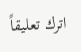اترك تعليقاً